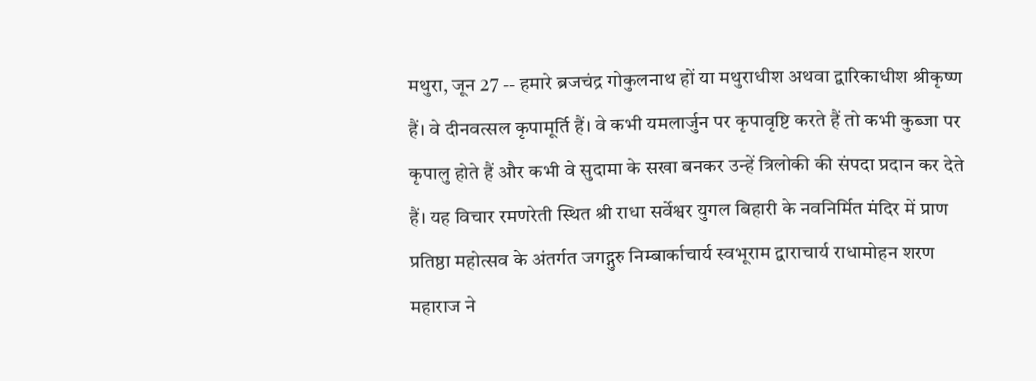मथुरा, जून 27 -- हमारे ब्रजचंद्र गोकुलनाथ हों या मथुराधीश अथवा द्वारिकाधीश श्रीकृष्ण हैं। वे दीनवत्सल कृपामूर्ति हैं। वे कभी यमलार्जुन पर कृपावृष्टि करते हैं तो कभी कुब्जा पर कृपालु होते हैं और कभी वे सुदामा के सखा बनकर उन्हें त्रिलोकी की संपदा प्रदान कर देते हैं। यह विचार रमणरेती स्थित श्री राधा सर्वेश्वर युगल बिहारी के नवनिर्मित मंदिर में प्राण प्रतिष्ठा महोत्सव के अंतर्गत जगद्गुरु निम्बार्काचार्य स्वभूराम द्वाराचार्य राधामोहन शरण महाराज ने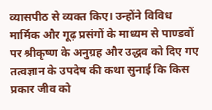व्यासपीठ से व्यक्त किए। उन्होंने विविध मार्मिक और गूढ़ प्रसंगों के माध्यम से पाण्डवों पर श्रीकृष्ण के अनुग्रह और उद्धव को दिए गए तत्वज्ञान के उपदेष की कथा सुनाई कि किस प्रकार जीव को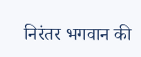निरंतर भगवान की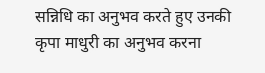सन्निधि का अनुभव करते हुए उनकी कृपा माधुरी का अनुभव करना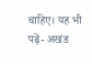चाहिए। यह भी पढ़ें- अखंड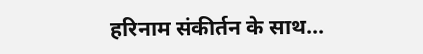हरिनाम संकीर्तन के साथ...